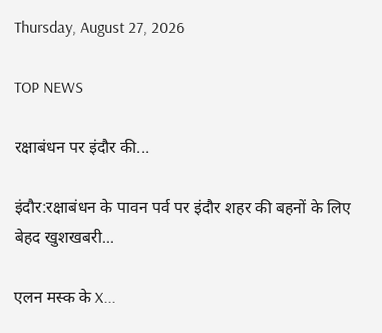Thursday, August 27, 2026

TOP NEWS

रक्षाबंधन पर इंदौर की...

इंदौर:रक्षाबंधन के पावन पर्व पर इंदौर शहर की बहनों के लिए बेहद खुशखबरी...

एलन मस्क के X...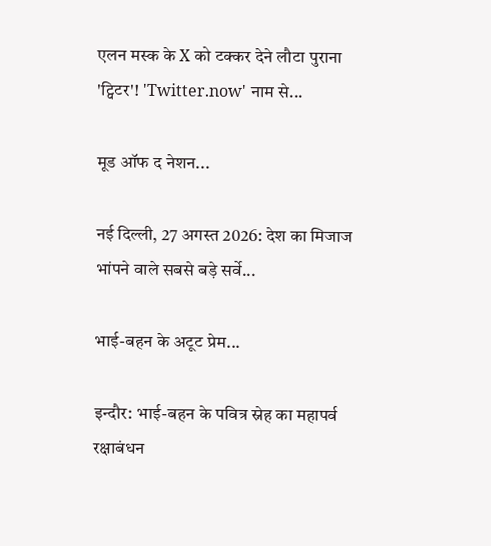एलन मस्क के X को टक्कर देने लौटा पुराना 'ट्विटर'! 'Twitter.now' नाम से...

मूड ऑफ द नेशन...

नई दिल्ली, 27 अगस्त 2026: देश का मिजाज भांपने वाले सबसे बड़े सर्वे...

भाई-बहन के अटूट प्रेम...

इन्दौर: भाई-बहन के पवित्र स्नेह का महापर्व रक्षाबंधन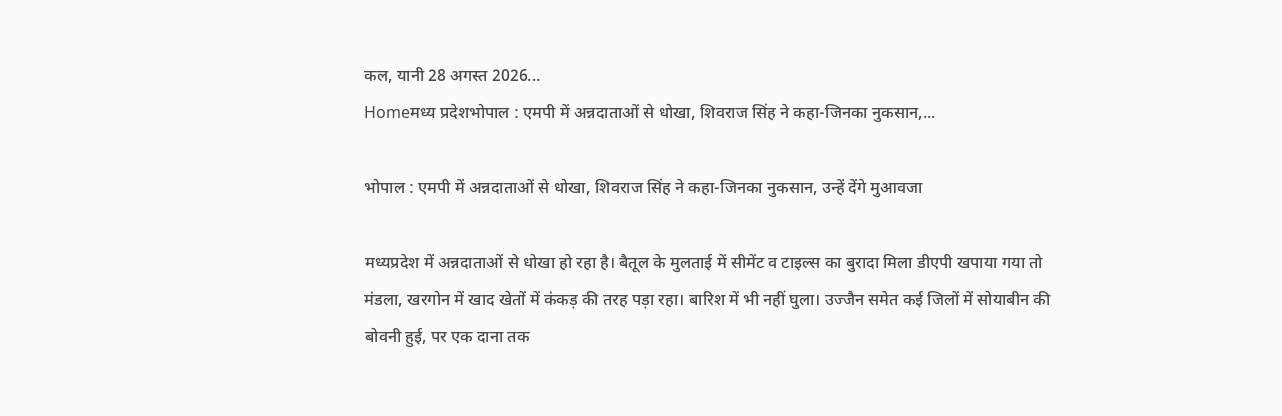कल, यानी 28 अगस्त 2026...
Homeमध्य प्रदेशभोपाल : एमपी में अन्नदाताओं से धोखा, शिवराज सिंह ने कहा-जिनका नुकसान,...

भोपाल : एमपी में अन्नदाताओं से धोखा, शिवराज सिंह ने कहा-जिनका नुकसान, उन्हें देंगे मुआवजा

मध्यप्रदेश में अन्नदाताओं से धोखा हो रहा है। बैतूल के मुलताई में सीमेंट व टाइल्स का बुरादा मिला डीएपी खपाया गया तो मंडला, खरगोन में खाद खेतों में कंकड़ की तरह पड़ा रहा। बारिश में भी नहीं घुला। उज्जैन समेत कई जिलों में सोयाबीन की बोवनी हुई, पर एक दाना तक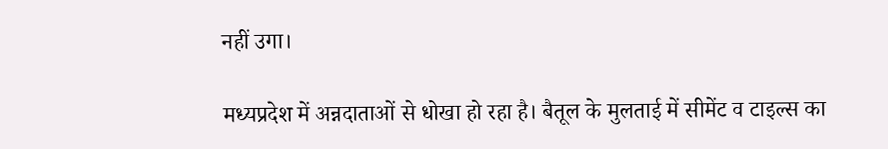नहीं उगा।

मध्यप्रदेश में अन्नदाताओं से धोखा हो रहा है। बैतूल के मुलताई में सीमेंट व टाइल्स का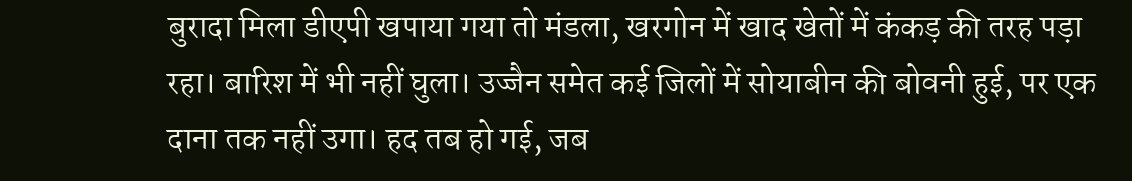बुरादा मिला डीएपी खपाया गया तो मंडला, खरगोन में खाद खेतों में कंकड़ की तरह पड़ा रहा। बारिश में भी नहीं घुला। उज्जैन समेत कई जिलों में सोयाबीन की बोवनी हुई, पर एक दाना तक नहीं उगा। हद तब हो गई, जब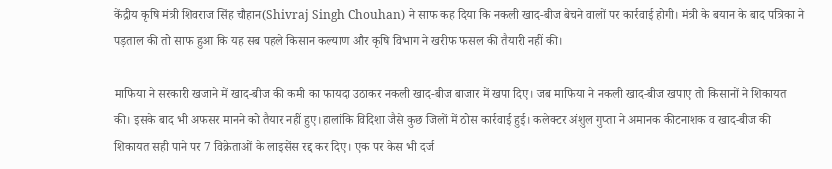केंद्रीय कृषि मंत्री शिवराज सिंह चौहान(Shivraj Singh Chouhan) ने साफ कह दिया कि नकली खाद-बीज बेचने वालों पर कार्रवाई होगी। मंत्री के बयान के बाद पत्रिका ने पड़ताल की तो साफ हुआ कि यह सब पहले किसान कल्याण और कृषि विभाग ने खरीफ फसल की तैयारी नहीं की।

माफिया ने सरकारी खजाने में खाद-बीज की कमी का फायदा उठाकर नकली खाद-बीज बाजार में खपा दिए। जब माफिया ने नकली खाद-बीज खपाए तो किसानों ने शिकायत की। इसके बाद भी अफसर मानने को तैयार नहीं हुए।हालांकि विदिशा जैसे कुछ जिलों में ठोस कार्रवाई हुई। कलेक्टर अंशुल गुप्ता ने अमानक कीटनाशक व खाद-बीज की शिकायत सही पाने पर 7 विक्रेताओं के लाइसेंस रद्द कर दिए। एक पर केस भी दर्ज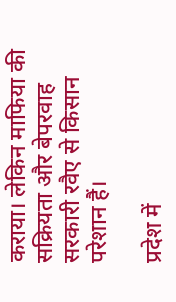कराया। लेकिन माफिया की सक्रियता और बेपरवाह सरकारी रवैए से किसान परेशान हैं।

प्रदेश में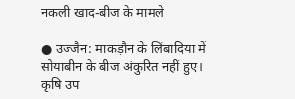नकली खाद-बीज के मामले

● उज्जैन: माकड़ौन के लिंबादिया में सोयाबीन के बीज अंकुरित नहीं हुए। कृषि उप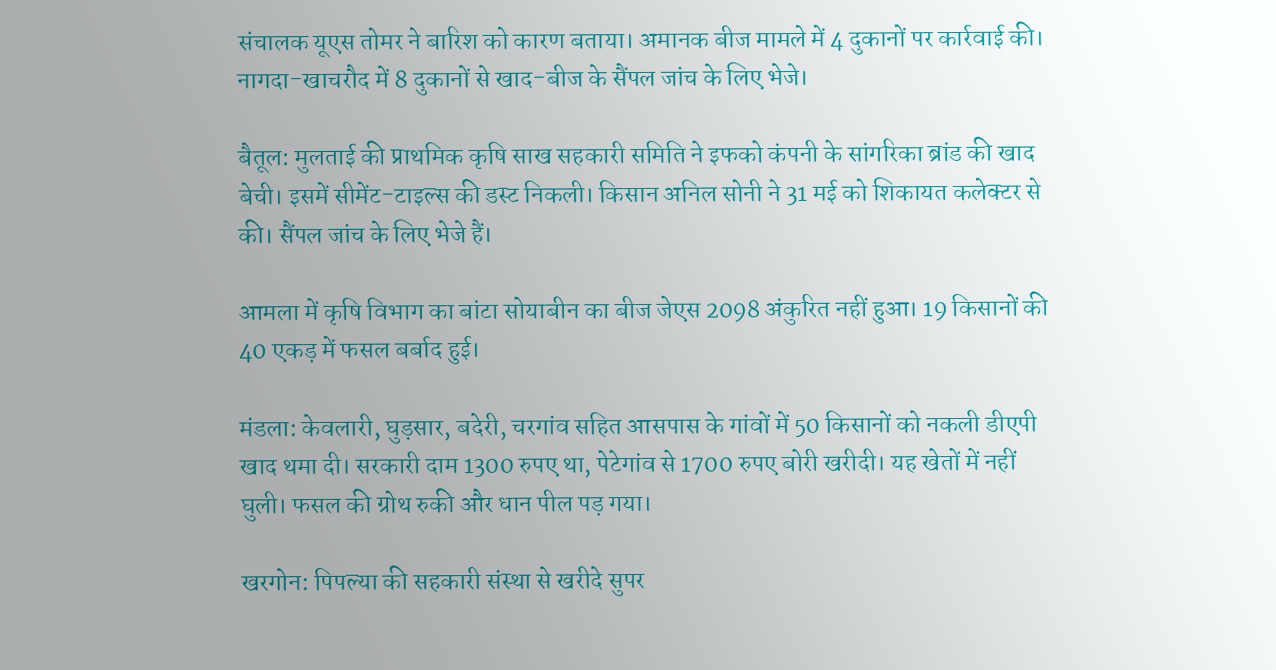संचालक यूएस तोमर ने बारिश को कारण बताया। अमानक बीज मामले में 4 दुकानों पर कार्रवाई की। नागदा-खाचरौद में 8 दुकानों से खाद-बीज के सैंपल जांच के लिए भेजे।

बैतूल: मुलताई की प्राथमिक कृषि साख सहकारी समिति ने इफको कंपनी के सांगरिका ब्रांड की खाद बेची। इसमें सीमेंट-टाइल्स की डस्ट निकली। किसान अनिल सोनी ने 31 मई को शिकायत कलेक्टर से की। सैंपल जांच के लिए भेजे हैं।

आमला में कृषि विभाग का बांटा सोयाबीन का बीज जेएस 2098 अंकुरित नहीं हुआ। 19 किसानों की 40 एकड़ में फसल बर्बाद हुई।

मंडला: केवलारी, घुड़सार, बदेरी, चरगांव सहित आसपास के गांवों में 50 किसानों को नकली डीएपी खाद थमा दी। सरकारी दाम 1300 रुपए था, पेटेगांव से 1700 रुपए बोरी खरीदी। यह खेतों में नहीं घुली। फसल की ग्रोथ रुकी और धान पील पड़ गया।

खरगोन: पिपल्या की सहकारी संस्था से खरीदे सुपर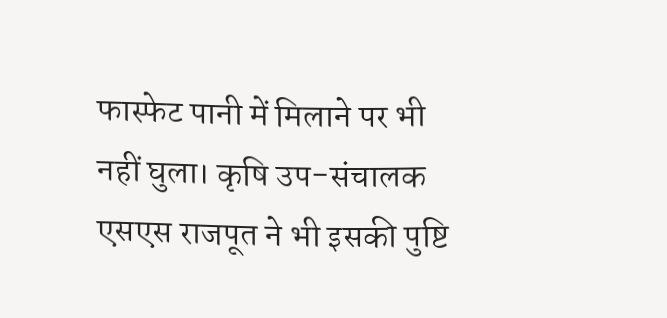फास्फेट पानी में मिलाने पर भी नहीं घुला। कृषि उप-संचालक एसएस राजपूत ने भी इसकी पुष्टि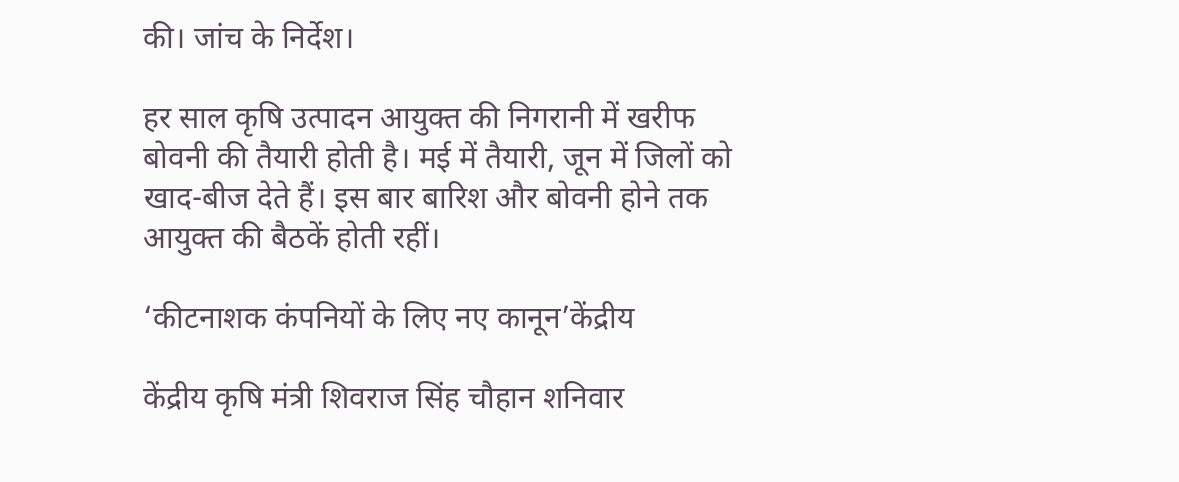की। जांच के निर्देश।

हर साल कृषि उत्पादन आयुक्त की निगरानी में खरीफ बोवनी की तैयारी होती है। मई में तैयारी, जून में जिलों को खाद-बीज देते हैं। इस बार बारिश और बोवनी होने तक आयुक्त की बैठकें होती रहीं।

‘कीटनाशक कंपनियों के लिए नए कानून’केंद्रीय

केंद्रीय कृषि मंत्री शिवराज सिंह चौहान शनिवार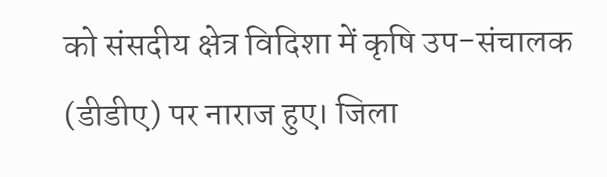को संसदीय क्षेत्र विदिशा में कृषि उप-संचालक (डीडीए) पर नाराज हुए। जिला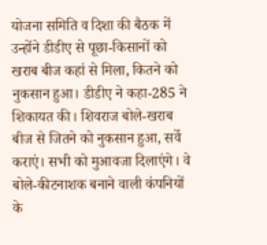योजना समिति व दिशा की बैठक में उन्होंने डीडीए से पूछा-किसानों को खराब बीज कहां से मिला, कितने को नुकसान हुआ। डीडीए ने कहा-285 ने शिकायत की। शिवराज बोले-खराब बीज से जितने को नुकसान हुआ, सर्वे कराएं। सभी को मुआवजा दिलाएंगे। वे बोले-कीटनाशक बनाने वाली कंपनियों के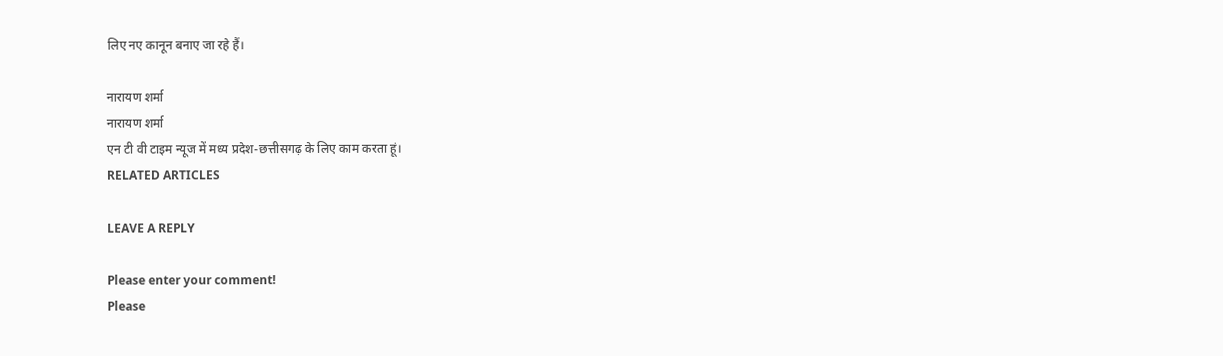लिए नए कानून बनाए जा रहे हैं।

नारायण शर्मा
नारायण शर्मा
एन टी वी टाइम न्यूज में मध्य प्रदेश-छत्तीसगढ़ के लिए काम करता हूं।
RELATED ARTICLES

LEAVE A REPLY

Please enter your comment!
Please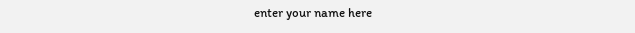enter your name here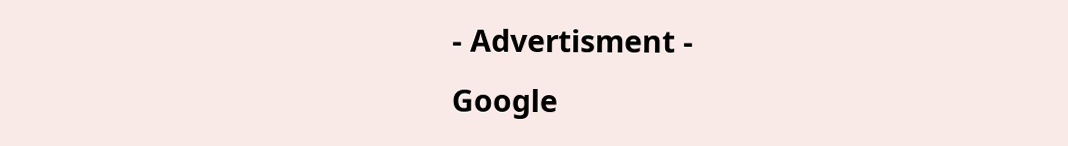- Advertisment -
Google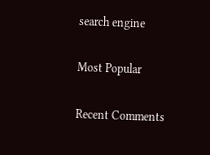search engine

Most Popular

Recent Comments